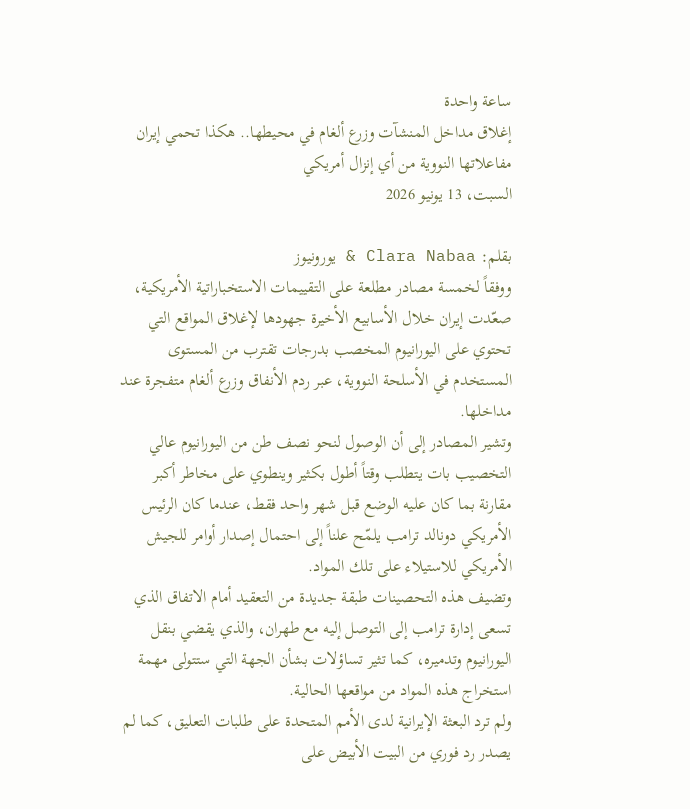ساعة واحدة
إغلاق مداخل المنشآت وزرع ألغام في محيطها.. هكذا تحمي إيران مفاعلاتها النووية من أي إنزال أمريكي
السبت، 13 يونيو 2026

بقلم: Clara Nabaa & يورونيوز
ووفقاً لخمسة مصادر مطلعة على التقييمات الاستخباراتية الأمريكية، صعّدت إيران خلال الأسابيع الأخيرة جهودها لإغلاق المواقع التي تحتوي على اليورانيوم المخصب بدرجات تقترب من المستوى المستخدم في الأسلحة النووية، عبر ردم الأنفاق وزرع ألغام متفجرة عند مداخلها.
وتشير المصادر إلى أن الوصول لنحو نصف طن من اليورانيوم عالي التخصيب بات يتطلب وقتاً أطول بكثير وينطوي على مخاطر أكبر مقارنة بما كان عليه الوضع قبل شهر واحد فقط، عندما كان الرئيس الأمريكي دونالد ترامب يلمّح علناً إلى احتمال إصدار أوامر للجيش الأمريكي للاستيلاء على تلك المواد.
وتضيف هذه التحصينات طبقة جديدة من التعقيد أمام الاتفاق الذي تسعى إدارة ترامب إلى التوصل إليه مع طهران، والذي يقضي بنقل اليورانيوم وتدميره، كما تثير تساؤلات بشأن الجهة التي ستتولى مهمة استخراج هذه المواد من مواقعها الحالية.
ولم ترد البعثة الإيرانية لدى الأمم المتحدة على طلبات التعليق، كما لم يصدر رد فوري من البيت الأبيض على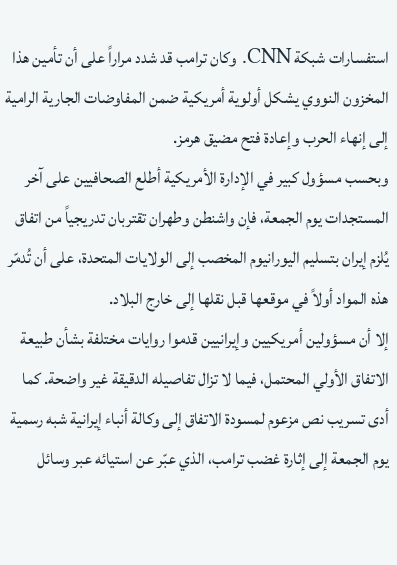استفسارات شبكة CNN. وكان ترامب قد شدد مراراً على أن تأمين هذا المخزون النووي يشكل أولوية أمريكية ضمن المفاوضات الجارية الرامية إلى إنهاء الحرب وإعادة فتح مضيق هرمز.
وبحسب مسؤول كبير في الإدارة الأمريكية أطلع الصحافيين على آخر المستجدات يوم الجمعة، فإن واشنطن وطهران تقتربان تدريجياً من اتفاق يُلزم إيران بتسليم اليورانيوم المخصب إلى الولايات المتحدة، على أن تُدمّر هذه المواد أولاً في موقعها قبل نقلها إلى خارج البلاد.
إلا أن مسؤولين أمريكيين وإيرانيين قدموا روايات مختلفة بشأن طبيعة الاتفاق الأولي المحتمل، فيما لا تزال تفاصيله الدقيقة غير واضحة. كما أدى تسريب نص مزعوم لمسودة الاتفاق إلى وكالة أنباء إيرانية شبه رسمية يوم الجمعة إلى إثارة غضب ترامب، الذي عبّر عن استيائه عبر وسائل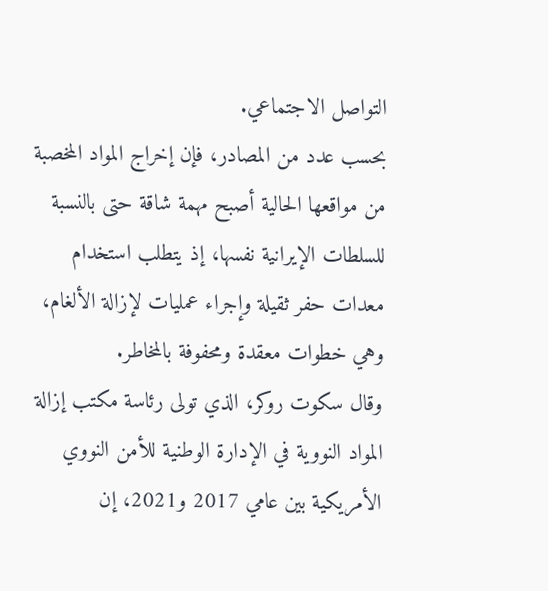التواصل الاجتماعي.
بحسب عدد من المصادر، فإن إخراج المواد المخصبة من مواقعها الحالية أصبح مهمة شاقة حتى بالنسبة للسلطات الإيرانية نفسها، إذ يتطلب استخدام معدات حفر ثقيلة وإجراء عمليات لإزالة الألغام، وهي خطوات معقدة ومحفوفة بالمخاطر.
وقال سكوت روكر، الذي تولى رئاسة مكتب إزالة المواد النووية في الإدارة الوطنية للأمن النووي الأمريكية بين عامي 2017 و2021، إن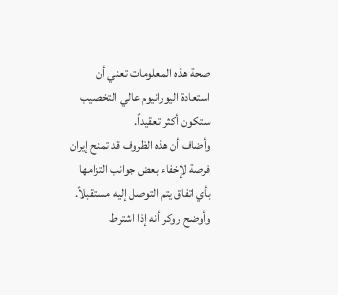صحة هذه المعلومات تعني أن استعادة اليورانيوم عالي التخصيب ستكون أكثر تعقيداً.
وأضاف أن هذه الظروف قد تمنح إيران فرصة لإخفاء بعض جوانب التزامها بأي اتفاق يتم التوصل إليه مستقبلاً.
وأوضح روكر أنه إذا اشترط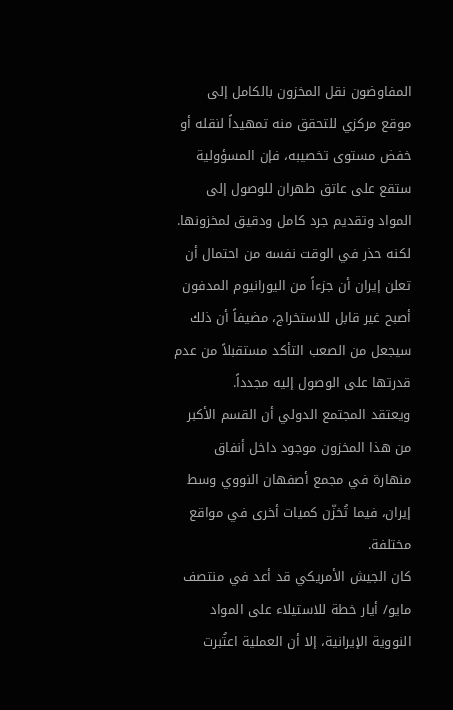المفاوضون نقل المخزون بالكامل إلى موقع مركزي للتحقق منه تمهيداً لنقله أو خفض مستوى تخصيبه، فإن المسؤولية ستقع على عاتق طهران للوصول إلى المواد وتقديم جرد كامل ودقيق لمخزونها.
لكنه حذر في الوقت نفسه من احتمال أن تعلن إيران أن جزءاً من اليورانيوم المدفون أصبح غير قابل للاستخراج، مضيفاً أن ذلك سيجعل من الصعب التأكد مستقبلاً من عدم قدرتها على الوصول إليه مجدداً.
ويعتقد المجتمع الدولي أن القسم الأكبر من هذا المخزون موجود داخل أنفاق منهارة في مجمع أصفهان النووي وسط إيران، فيما تُخزّن كميات أخرى في مواقع مختلفة.
كان الجيش الأمريكي قد أعد في منتصف مايو/ أيار خطة للاستيلاء على المواد النووية الإيرانية، إلا أن العملية اعتُبرت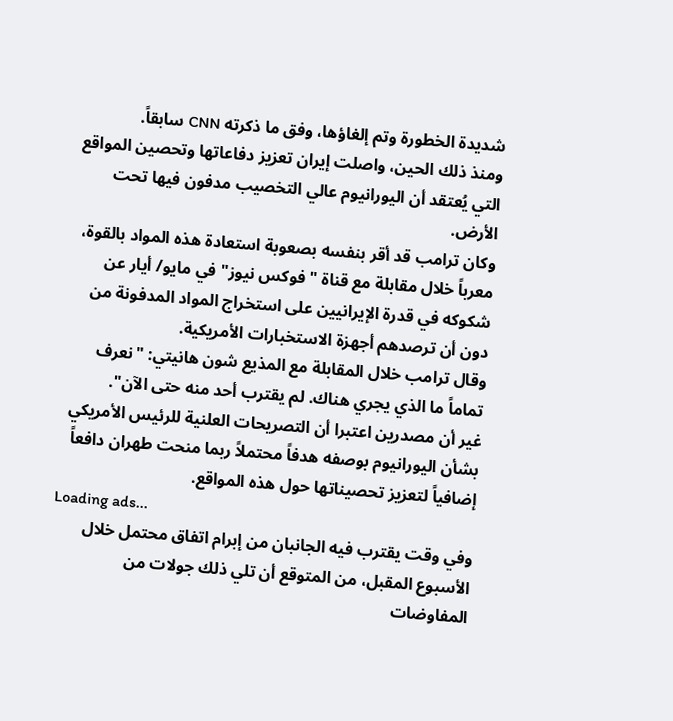شديدة الخطورة وتم إلغاؤها، وفق ما ذكرته CNN سابقاً.
ومنذ ذلك الحين، واصلت إيران تعزيز دفاعاتها وتحصين المواقع التي يُعتقد أن اليورانيوم عالي التخصيب مدفون فيها تحت الأرض.
وكان ترامب قد أقر بنفسه بصعوبة استعادة هذه المواد بالقوة، معرباً خلال مقابلة مع قناة "فوكس نيوز" في مايو/ أيار عن شكوكه في قدرة الإيرانيين على استخراج المواد المدفونة من دون أن ترصدهم أجهزة الاستخبارات الأمريكية.
وقال ترامب خلال المقابلة مع المذيع شون هانيتي: "نعرف تماماً ما الذي يجري هناك. لم يقترب أحد منه حتى الآن".
غير أن مصدرين اعتبرا أن التصريحات العلنية للرئيس الأمريكي بشأن اليورانيوم بوصفه هدفاً محتملاً ربما منحت طهران دافعاً إضافياً لتعزيز تحصيناتها حول هذه المواقع.
Loading ads...
وفي وقت يقترب فيه الجانبان من إبرام اتفاق محتمل خلال الأسبوع المقبل، من المتوقع أن تلي ذلك جولات من المفاوضات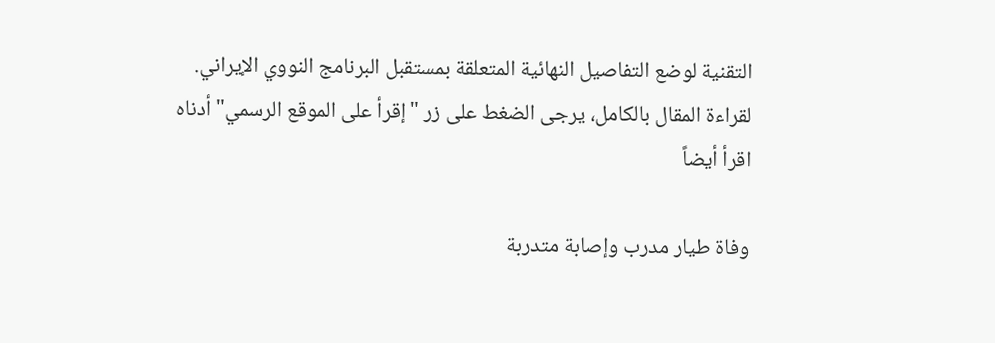التقنية لوضع التفاصيل النهائية المتعلقة بمستقبل البرنامج النووي الإيراني.
لقراءة المقال بالكامل، يرجى الضغط على زر "إقرأ على الموقع الرسمي" أدناه
اقرأ أيضاً

وفاة طيار مدرب وإصابة متدربة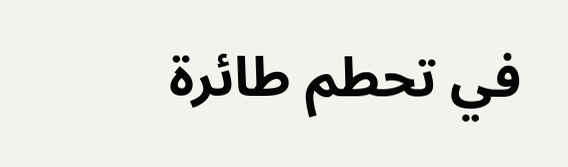في تحطم طائرة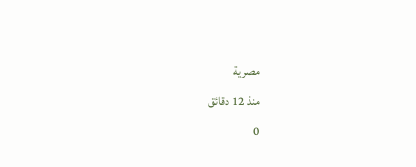مصرية
منذ 12 دقائق
0